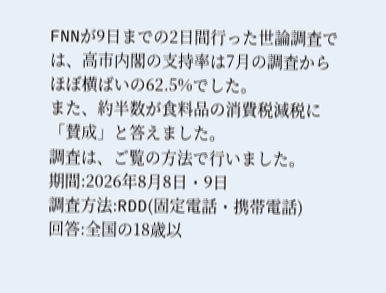FNNが9日までの2日間行った世論調査では、高市内閣の支持率は7月の調査からほぼ横ばいの62.5%でした。
また、約半数が食料品の消費税減税に「賛成」と答えました。
調査は、ご覧の方法で行いました。
期間:2026年8月8日・9日
調査方法:RDD(固定電話・携帯電話)
回答:全国の18歳以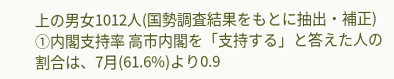上の男女1012人(国勢調査結果をもとに抽出・補正)
①内閣支持率 高市内閣を「支持する」と答えた人の割合は、7月(61.6%)より0.9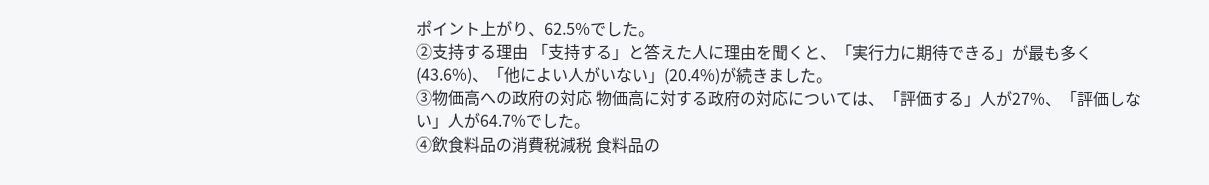ポイント上がり、62.5%でした。
②支持する理由 「支持する」と答えた人に理由を聞くと、「実行力に期待できる」が最も多く(43.6%)、「他によい人がいない」(20.4%)が続きました。
③物価高への政府の対応 物価高に対する政府の対応については、「評価する」人が27%、「評価しない」人が64.7%でした。
④飲食料品の消費税減税 食料品の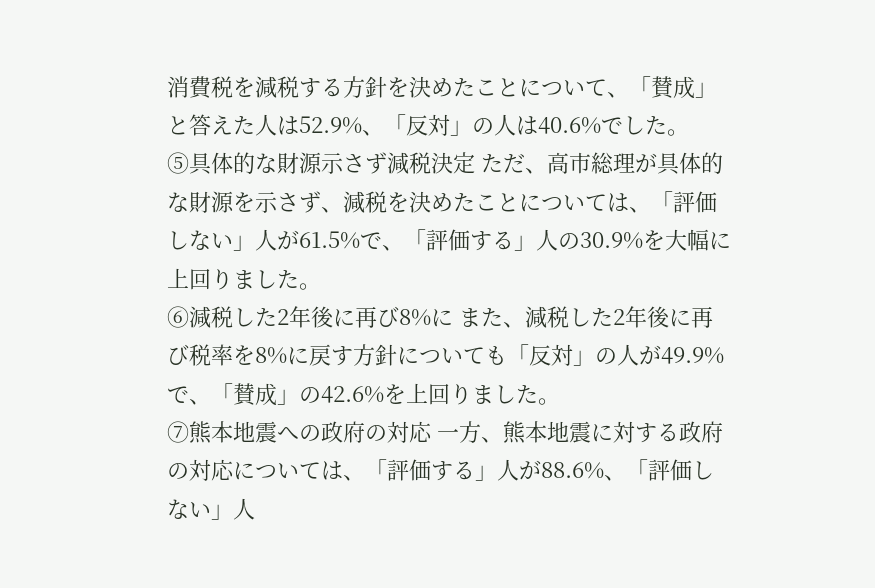消費税を減税する方針を決めたことについて、「賛成」と答えた人は52.9%、「反対」の人は40.6%でした。
⑤具体的な財源示さず減税決定 ただ、高市総理が具体的な財源を示さず、減税を決めたことについては、「評価しない」人が61.5%で、「評価する」人の30.9%を大幅に上回りました。
⑥減税した2年後に再び8%に また、減税した2年後に再び税率を8%に戻す方針についても「反対」の人が49.9%で、「賛成」の42.6%を上回りました。
⑦熊本地震への政府の対応 一方、熊本地震に対する政府の対応については、「評価する」人が88.6%、「評価しない」人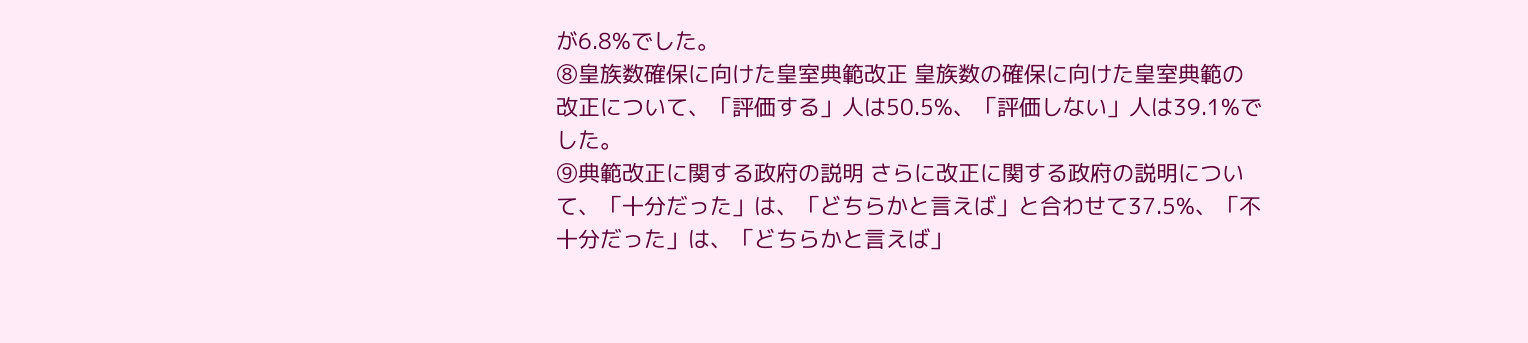が6.8%でした。
⑧皇族数確保に向けた皇室典範改正 皇族数の確保に向けた皇室典範の改正について、「評価する」人は50.5%、「評価しない」人は39.1%でした。
⑨典範改正に関する政府の説明 さらに改正に関する政府の説明について、「十分だった」は、「どちらかと言えば」と合わせて37.5%、「不十分だった」は、「どちらかと言えば」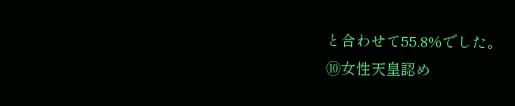と合わせて55.8%でした。
⑩女性天皇認め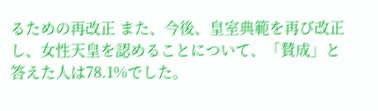るための再改正 また、今後、皇室典範を再び改正し、女性天皇を認めることについて、「賛成」と答えた人は78.1%でした。